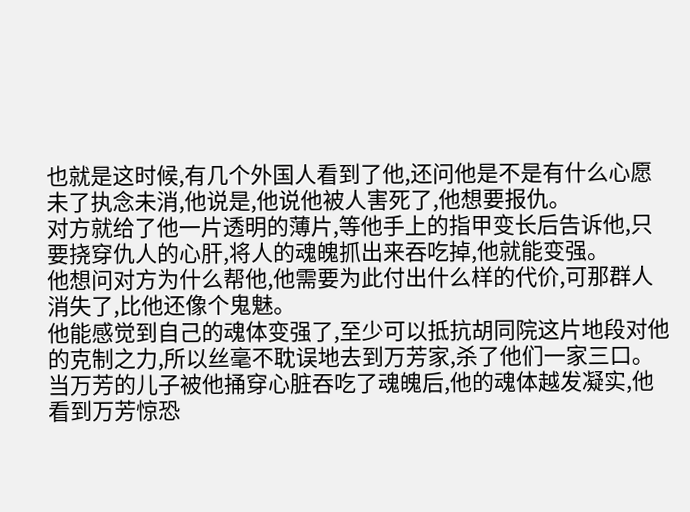也就是这时候,有几个外国人看到了他,还问他是不是有什么心愿未了执念未消,他说是,他说他被人害死了,他想要报仇。
对方就给了他一片透明的薄片,等他手上的指甲变长后告诉他,只要挠穿仇人的心肝,将人的魂魄抓出来吞吃掉,他就能变强。
他想问对方为什么帮他,他需要为此付出什么样的代价,可那群人消失了,比他还像个鬼魅。
他能感觉到自己的魂体变强了,至少可以抵抗胡同院这片地段对他的克制之力,所以丝毫不耽误地去到万芳家,杀了他们一家三口。
当万芳的儿子被他捅穿心脏吞吃了魂魄后,他的魂体越发凝实,他看到万芳惊恐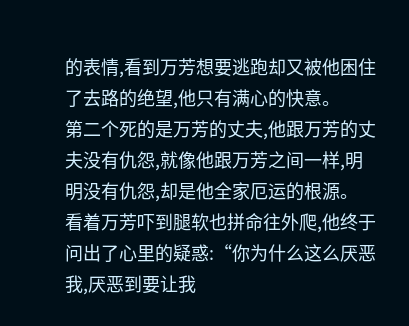的表情,看到万芳想要逃跑却又被他困住了去路的绝望,他只有满心的快意。
第二个死的是万芳的丈夫,他跟万芳的丈夫没有仇怨,就像他跟万芳之间一样,明明没有仇怨,却是他全家厄运的根源。
看着万芳吓到腿软也拼命往外爬,他终于问出了心里的疑惑:“你为什么这么厌恶我,厌恶到要让我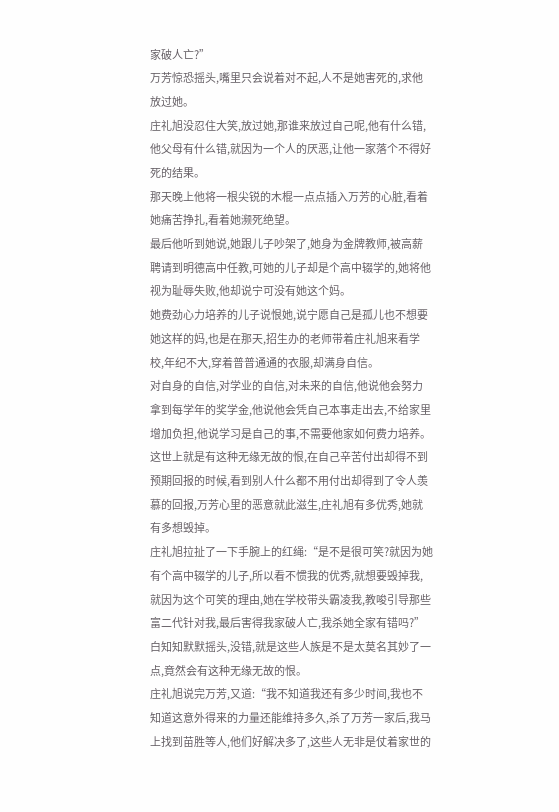家破人亡?”
万芳惊恐摇头,嘴里只会说着对不起,人不是她害死的,求他放过她。
庄礼旭没忍住大笑,放过她,那谁来放过自己呢,他有什么错,他父母有什么错,就因为一个人的厌恶,让他一家落个不得好死的结果。
那天晚上他将一根尖锐的木棍一点点插入万芳的心脏,看着她痛苦挣扎,看着她濒死绝望。
最后他听到她说,她跟儿子吵架了,她身为金牌教师,被高薪聘请到明德高中任教,可她的儿子却是个高中辍学的,她将他视为耻辱失败,他却说宁可没有她这个妈。
她费劲心力培养的儿子说恨她,说宁愿自己是孤儿也不想要她这样的妈,也是在那天,招生办的老师带着庄礼旭来看学校,年纪不大,穿着普普通通的衣服,却满身自信。
对自身的自信,对学业的自信,对未来的自信,他说他会努力拿到每学年的奖学金,他说他会凭自己本事走出去,不给家里增加负担,他说学习是自己的事,不需要他家如何费力培养。
这世上就是有这种无缘无故的恨,在自己辛苦付出却得不到预期回报的时候,看到别人什么都不用付出却得到了令人羡慕的回报,万芳心里的恶意就此滋生,庄礼旭有多优秀,她就有多想毁掉。
庄礼旭拉扯了一下手腕上的红绳:“是不是很可笑?就因为她有个高中辍学的儿子,所以看不惯我的优秀,就想要毁掉我,就因为这个可笑的理由,她在学校带头霸凌我,教唆引导那些富二代针对我,最后害得我家破人亡,我杀她全家有错吗?”
白知知默默摇头,没错,就是这些人族是不是太莫名其妙了一点,竟然会有这种无缘无故的恨。
庄礼旭说完万芳,又道:“我不知道我还有多少时间,我也不知道这意外得来的力量还能维持多久,杀了万芳一家后,我马上找到苗胜等人,他们好解决多了,这些人无非是仗着家世的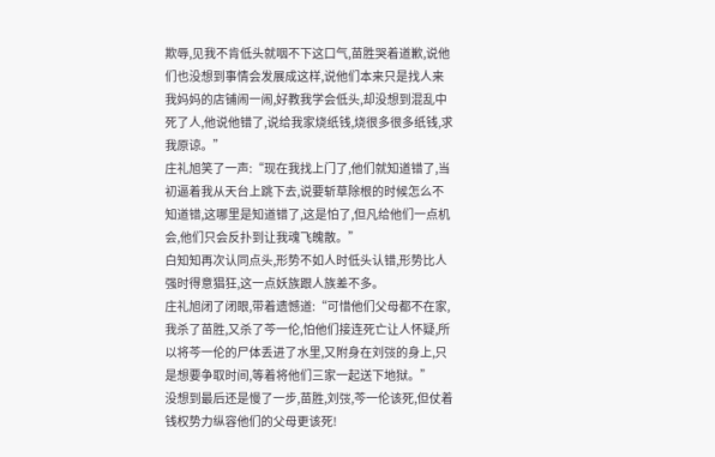欺辱,见我不肯低头就咽不下这口气,苗胜哭着道歉,说他们也没想到事情会发展成这样,说他们本来只是找人来我妈妈的店铺闹一闹,好教我学会低头,却没想到混乱中死了人,他说他错了,说给我家烧纸钱,烧很多很多纸钱,求我原谅。”
庄礼旭笑了一声:“现在我找上门了,他们就知道错了,当初逼着我从天台上跳下去,说要斩草除根的时候怎么不知道错,这哪里是知道错了,这是怕了,但凡给他们一点机会,他们只会反扑到让我魂飞魄散。”
白知知再次认同点头,形势不如人时低头认错,形势比人强时得意猖狂,这一点妖族跟人族差不多。
庄礼旭闭了闭眼,带着遗憾道:“可惜他们父母都不在家,我杀了苗胜,又杀了芩一伦,怕他们接连死亡让人怀疑,所以将芩一伦的尸体丢进了水里,又附身在刘弢的身上,只是想要争取时间,等着将他们三家一起送下地狱。”
没想到最后还是慢了一步,苗胜,刘弢,芩一伦该死,但仗着钱权势力纵容他们的父母更该死!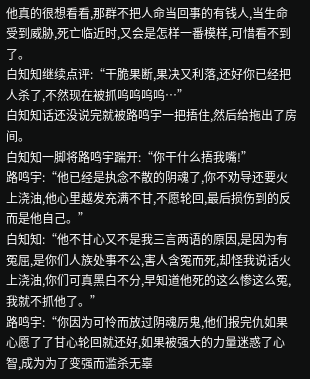他真的很想看看,那群不把人命当回事的有钱人,当生命受到威胁,死亡临近时,又会是怎样一番模样,可惜看不到了。
白知知继续点评:“干脆果断,果决又利落,还好你已经把人杀了,不然现在被抓呜呜呜呜…”
白知知话还没说完就被路鸣宇一把捂住,然后给拖出了房间。
白知知一脚将路鸣宇踹开:“你干什么捂我嘴!”
路鸣宇:“他已经是执念不散的阴魂了,你不劝导还要火上浇油,他心里越发充满不甘,不愿轮回,最后损伤到的反而是他自己。”
白知知:“他不甘心又不是我三言两语的原因,是因为有冤屈,是你们人族处事不公,害人含冤而死,却怪我说话火上浇油,你们可真黑白不分,早知道他死的这么惨这么冤,我就不抓他了。”
路鸣宇:“你因为可怜而放过阴魂厉鬼,他们报完仇如果心愿了了甘心轮回就还好,如果被强大的力量迷惑了心智,成为为了变强而滥杀无辜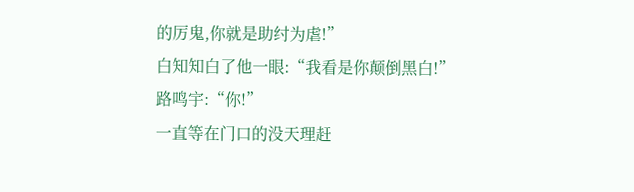的厉鬼,你就是助纣为虐!”
白知知白了他一眼:“我看是你颠倒黑白!”
路鸣宇:“你!”
一直等在门口的没天理赶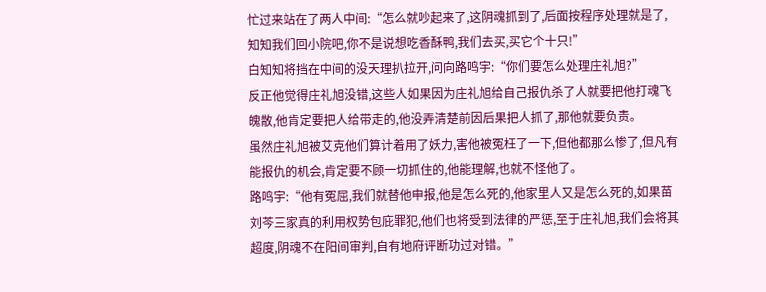忙过来站在了两人中间:“怎么就吵起来了,这阴魂抓到了,后面按程序处理就是了,知知我们回小院吧,你不是说想吃香酥鸭,我们去买,买它个十只!”
白知知将挡在中间的没天理扒拉开,问向路鸣宇:“你们要怎么处理庄礼旭?”
反正他觉得庄礼旭没错,这些人如果因为庄礼旭给自己报仇杀了人就要把他打魂飞魄散,他肯定要把人给带走的,他没弄清楚前因后果把人抓了,那他就要负责。
虽然庄礼旭被艾克他们算计着用了妖力,害他被冤枉了一下,但他都那么惨了,但凡有能报仇的机会,肯定要不顾一切抓住的,他能理解,也就不怪他了。
路鸣宇:“他有冤屈,我们就替他申报,他是怎么死的,他家里人又是怎么死的,如果苗刘芩三家真的利用权势包庇罪犯,他们也将受到法律的严惩,至于庄礼旭,我们会将其超度,阴魂不在阳间审判,自有地府评断功过对错。”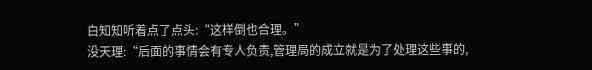白知知听着点了点头:“这样倒也合理。”
没天理:“后面的事情会有专人负责,管理局的成立就是为了处理这些事的,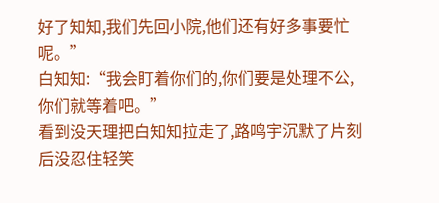好了知知,我们先回小院,他们还有好多事要忙呢。”
白知知:“我会盯着你们的,你们要是处理不公,你们就等着吧。”
看到没天理把白知知拉走了,路鸣宇沉默了片刻后没忍住轻笑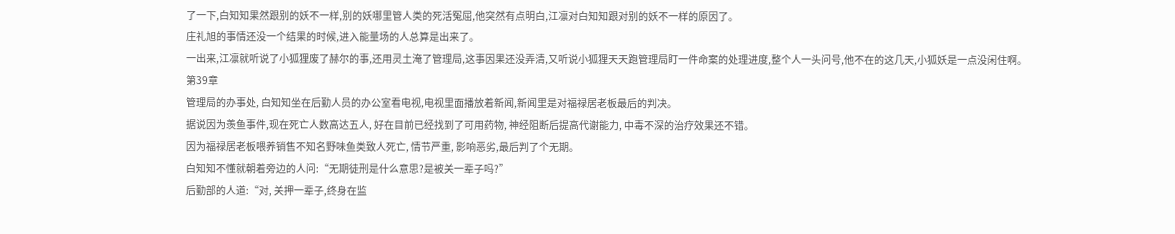了一下,白知知果然跟别的妖不一样,别的妖哪里管人类的死活冤屈,他突然有点明白,江凛对白知知跟对别的妖不一样的原因了。
庄礼旭的事情还没一个结果的时候,进入能量场的人总算是出来了。
一出来,江凛就听说了小狐狸废了赫尔的事,还用灵土淹了管理局,这事因果还没弄清,又听说小狐狸天天跑管理局盯一件命案的处理进度,整个人一头问号,他不在的这几天,小狐妖是一点没闲住啊。
第39章
管理局的办事处, 白知知坐在后勤人员的办公室看电视,电视里面播放着新闻,新闻里是对福禄居老板最后的判决。
据说因为羡鱼事件,现在死亡人数高达五人, 好在目前已经找到了可用药物, 神经阻断后提高代谢能力, 中毒不深的治疗效果还不错。
因为福禄居老板喂养销售不知名野味鱼类致人死亡, 情节严重, 影响恶劣,最后判了个无期。
白知知不懂就朝着旁边的人问:“无期徒刑是什么意思?是被关一辈子吗?”
后勤部的人道:“对, 关押一辈子,终身在监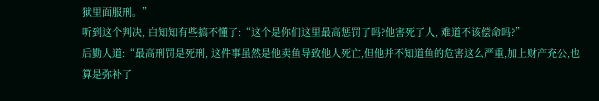狱里面服刑。”
听到这个判决, 白知知有些搞不懂了:“这个是你们这里最高惩罚了吗?他害死了人, 难道不该偿命吗?”
后勤人道:“最高刑罚是死刑, 这件事虽然是他卖鱼导致他人死亡,但他并不知道鱼的危害这么严重,加上财产充公,也算是弥补了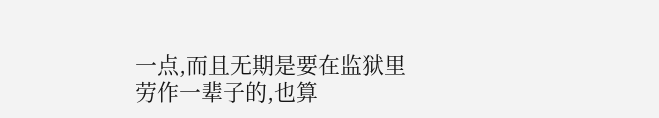一点,而且无期是要在监狱里劳作一辈子的,也算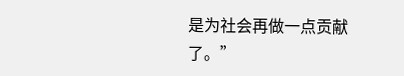是为社会再做一点贡献了。”